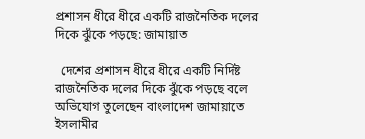প্রশাসন ধীরে ধীরে একটি রাজনৈতিক দলের দিকে ঝুঁকে পড়ছে: জামায়াত

  দেশের প্রশাসন ধীরে ধীরে একটি নির্দিষ্ট রাজনৈতিক দলের দিকে ঝুঁকে পড়ছে বলে অভিযোগ তুলেছেন বাংলাদেশ জামায়াতে ইসলামীর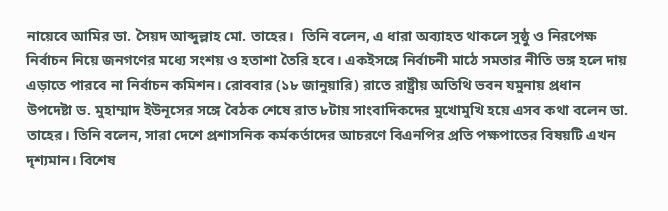নায়েবে আমির ডা. সৈয়দ আব্দুল্লাহ মো. তাহের।  তিনি বলেন, এ ধারা অব্যাহত থাকলে সুষ্ঠু ও নিরপেক্ষ নির্বাচন নিয়ে জনগণের মধ্যে সংশয় ও হতাশা তৈরি হবে। একইসঙ্গে নির্বাচনী মাঠে সমতার নীতি ভঙ্গ হলে দায় এড়াতে পারবে না নির্বাচন কমিশন। রোববার (১৮ জানুয়ারি) রাতে রাষ্ট্রীয় অতিথি ভবন যমুনায় প্রধান উপদেষ্টা ড. মুহাম্মাদ ইউনূসের সঙ্গে বৈঠক শেষে রাত ৮টায় সাংবাদিকদের মুখোমুখি হয়ে এসব কথা বলেন ডা. তাহের। তিনি বলেন, সারা দেশে প্রশাসনিক কর্মকর্তাদের আচরণে বিএনপির প্রতি পক্ষপাতের বিষয়টি এখন দৃশ্যমান। বিশেষ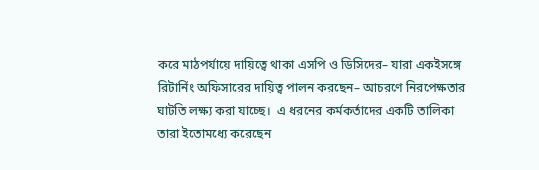করে মাঠপর্যায়ে দায়িত্বে থাকা এসপি ও ডিসিদের– যারা একইসঙ্গে রিটার্নিং অফিসারের দায়িত্ব পালন করছেন– আচরণে নিরপেক্ষতার ঘাটতি লক্ষ্য করা যাচ্ছে।  এ ধরনের কর্মকর্তাদের একটি তালিকা তারা ইতোমধ্যে করেছেন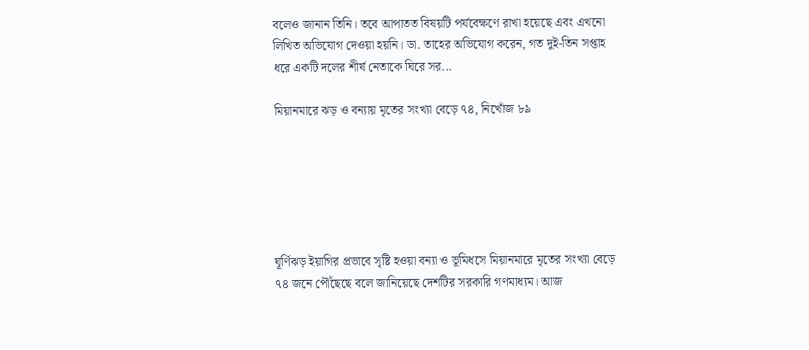বলেও জানান তিনি। তবে আপাতত বিষয়টি পর্যবেক্ষণে রাখা হয়েছে এবং এখনো লিখিত অভিযোগ দেওয়া হয়নি। ডা. তাহের অভিযোগ করেন, গত দুই-তিন সপ্তাহ ধরে একটি দলের শীর্ষ নেতাকে ঘিরে সর...

মিয়ানমারে ঝড় ও বন্যায় মৃতের সংখ্যা বেড়ে ৭৪, নিখোঁজ ৮৯






ঘূর্ণিঝড় ইয়াগির প্রভাবে সৃষ্টি হওয়া বন্যা ও ভূমিধসে মিয়ানমারে মৃতের সংখ্যা বেড়ে ৭৪ জনে পৌঁছেছে বলে জানিয়েছে দেশটির সরকারি গণমাধ্যম। আজ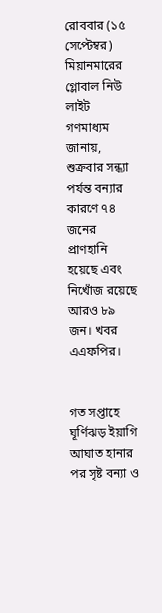রোববার (১৫ সেপ্টেম্বর) মিয়ানমারের গ্লোবাল নিউ লাইট গণমাধ্যম জানায়, শুক্রবার সন্ধ্যা পর্যন্ত বন্যার কারণে ৭৪ জনের প্রাণহানি হয়েছে এবং নিখোঁজ রয়েছে আরও ৮৯ জন। খবর এএফপির।


গত সপ্তাহে ঘূর্ণিঝড় ইয়াগি আঘাত হানার পর সৃষ্ট বন্যা ও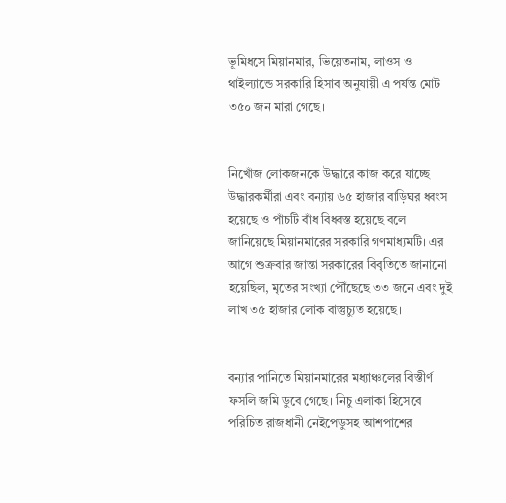ভূমিধসে মিয়ানমার, ভিয়েতনাম, লাওস ও থাইল্যান্ডে সরকারি হিসাব অনুযায়ী এ পর্যন্ত মোট ৩৫০ জন মারা গেছে।


নিখোঁজ লোকজনকে উদ্ধারে কাজ করে যাচ্ছে উদ্ধারকর্মীরা এবং বন্যায় ৬৫ হাজার বাড়িঘর ধ্বংস হয়েছে ও পাঁচটি বাঁধ বিধ্বস্ত হয়েছে বলে জানিয়েছে মিয়ানমারের সরকারি গণমাধ্যমটি। এর আগে শুক্রবার জান্তা সরকারের বিবৃতিতে জানানো হয়েছিল, মৃতের সংখ্যা পৌঁছেছে ৩৩ জনে এবং দুই লাখ ৩৫ হাজার লোক বাস্তুচ্যুত হয়েছে।


বন্যার পানিতে মিয়ানমারের মধ্যাঞ্চলের বিস্তীর্ণ ফসলি জমি ডুবে গেছে। নিচু এলাকা হিসেবে পরিচিত রাজধানী নেইপেডুসহ আশপাশের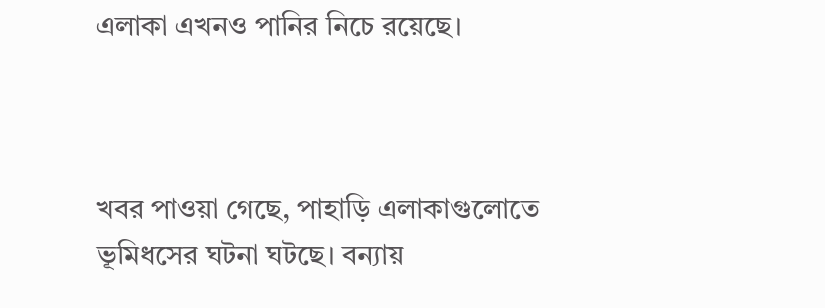এলাকা এখনও পানির নিচে রয়েছে।



খবর পাওয়া গেছে, পাহাড়ি এলাকাগুলোতে ভূমিধসের ঘটনা ঘটছে। বন্যায়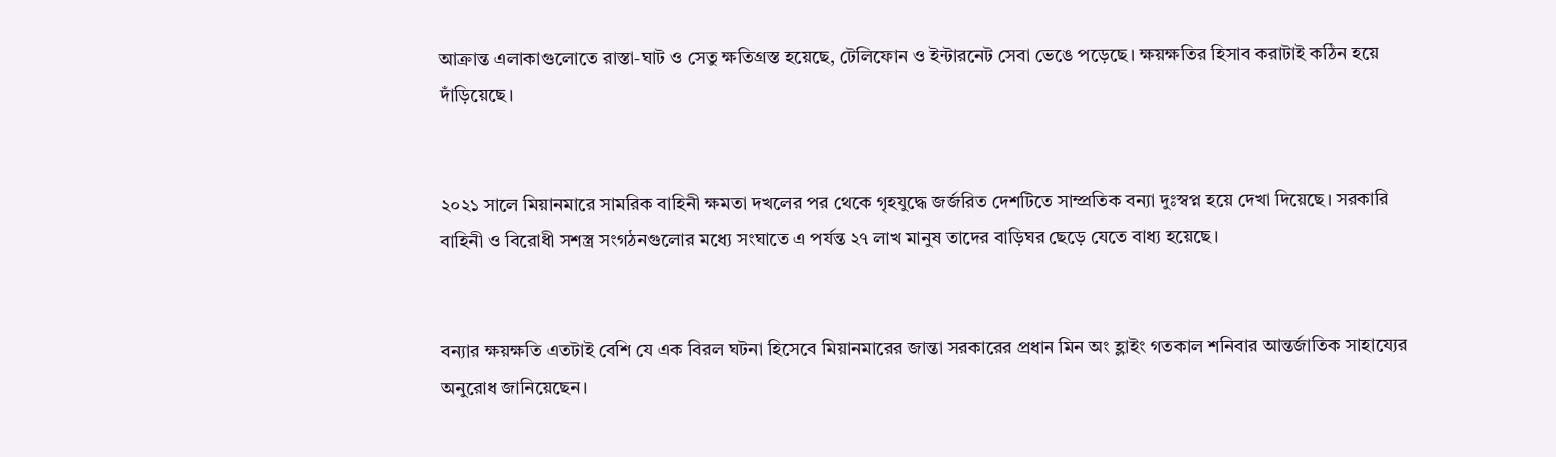আক্রান্ত এলাকাগুলোতে রাস্তা-ঘাট ও সেতু ক্ষতিগ্রস্ত হয়েছে, টেলিফোন ও ইন্টারনেট সেবা ভেঙে পড়েছে। ক্ষয়ক্ষতির হিসাব করাটাই কঠিন হয়ে দাঁড়িয়েছে।


২০২১ সালে মিয়ানমারে সামরিক বাহিনী ক্ষমতা দখলের পর থেকে গৃহযুদ্ধে জর্জরিত দেশটিতে সাম্প্রতিক বন্যা দুঃস্বপ্ন হয়ে দেখা দিয়েছে। সরকারি বাহিনী ও বিরোধী সশস্ত্র সংগঠনগুলোর মধ্যে সংঘাতে এ পর্যন্ত ২৭ লাখ মানুষ তাদের বাড়িঘর ছেড়ে যেতে বাধ্য হয়েছে।


বন্যার ক্ষয়ক্ষতি এতটাই বেশি যে এক বিরল ঘটনা হিসেবে মিয়ানমারের জান্তা সরকারের প্রধান মিন অং হ্লাইং গতকাল শনিবার আন্তর্জাতিক সাহায্যের অনুরোধ জানিয়েছেন।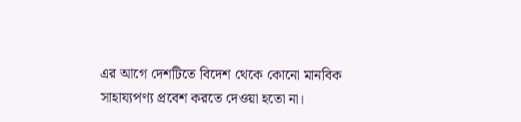এর আগে দেশটিতে বিদেশ থেকে কোনো মানবিক সাহায্যপণ্য প্রবেশ করতে দেওয়া হতো না।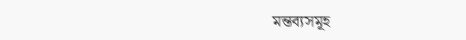মন্তব্যসমূহ